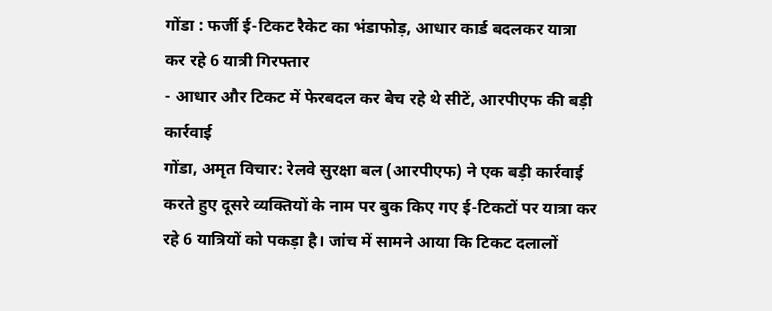गोंडा : फर्जी ई-टिकट रैकेट का भंडाफोड़, आधार कार्ड बदलकर यात्रा कर रहे 6 यात्री गिरफ्तार
- आधार और टिकट में फेरबदल कर बेच रहे थे सीटें, आरपीएफ की बड़ी कार्रवाई
गोंडा, अमृत विचार: रेलवे सुरक्षा बल (आरपीएफ) ने एक बड़ी कार्रवाई करते हुए दूसरे व्यक्तियों के नाम पर बुक किए गए ई-टिकटों पर यात्रा कर रहे 6 यात्रियों को पकड़ा है। जांच में सामने आया कि टिकट दलालों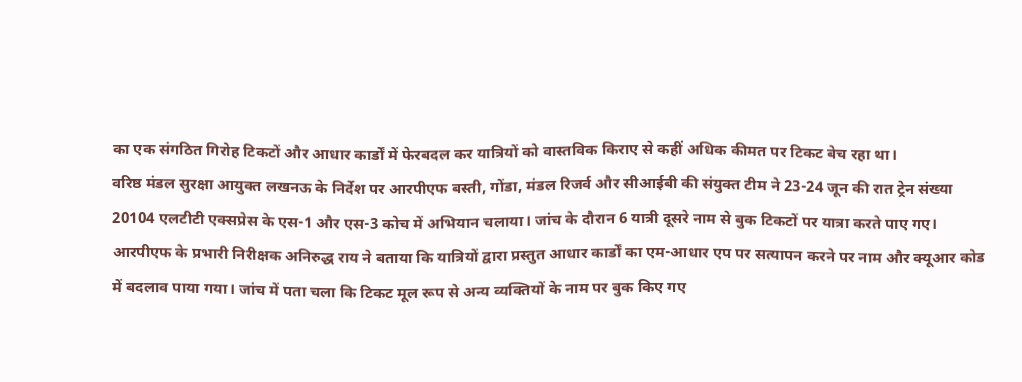का एक संगठित गिरोह टिकटों और आधार कार्डों में फेरबदल कर यात्रियों को वास्तविक किराए से कहीं अधिक कीमत पर टिकट बेच रहा था।
वरिष्ठ मंडल सुरक्षा आयुक्त लखनऊ के निर्देश पर आरपीएफ बस्ती, गोंडा, मंडल रिजर्व और सीआईबी की संयुक्त टीम ने 23-24 जून की रात ट्रेन संख्या 20104 एलटीटी एक्सप्रेस के एस-1 और एस-3 कोच में अभियान चलाया। जांच के दौरान 6 यात्री दूसरे नाम से बुक टिकटों पर यात्रा करते पाए गए।
आरपीएफ के प्रभारी निरीक्षक अनिरुद्ध राय ने बताया कि यात्रियों द्वारा प्रस्तुत आधार कार्डों का एम-आधार एप पर सत्यापन करने पर नाम और क्यूआर कोड में बदलाव पाया गया। जांच में पता चला कि टिकट मूल रूप से अन्य व्यक्तियों के नाम पर बुक किए गए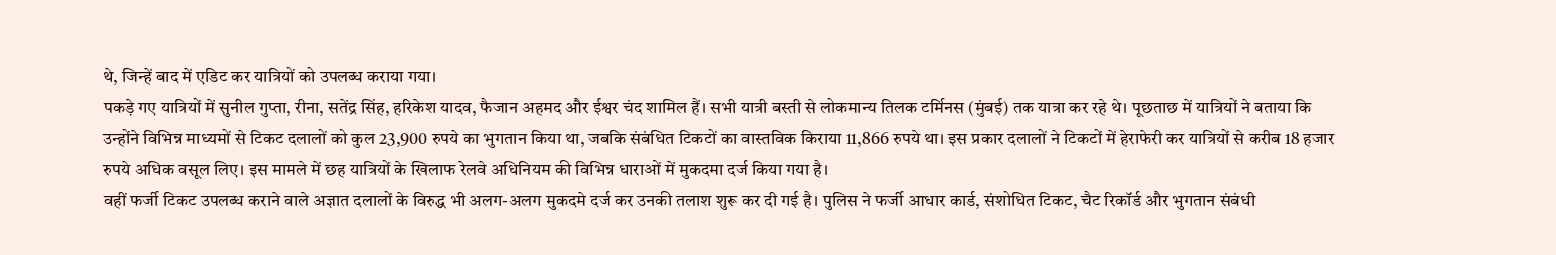थे, जिन्हें बाद में एडिट कर यात्रियों को उपलब्ध कराया गया।
पकड़े गए यात्रियों में सुनील गुप्ता, रीना, सतेंद्र सिंह, हरिकेश यादव, फैजान अहमद और ईश्वर चंद शामिल हैं। सभी यात्री बस्ती से लोकमान्य तिलक टर्मिनस (मुंबई) तक यात्रा कर रहे थे। पूछताछ में यात्रियों ने बताया कि उन्होंने विभिन्न माध्यमों से टिकट दलालों को कुल 23,900 रुपये का भुगतान किया था, जबकि संबंधित टिकटों का वास्तविक किराया 11,866 रुपये था। इस प्रकार दलालों ने टिकटों में हेराफेरी कर यात्रियों से करीब 18 हजार रुपये अधिक वसूल लिए। इस मामले में छह यात्रियों के खिलाफ रेलवे अधिनियम की विभिन्न धाराओं में मुकदमा दर्ज किया गया है।
वहीं फर्जी टिकट उपलब्ध कराने वाले अज्ञात दलालों के विरुद्ध भी अलग-अलग मुकदमे दर्ज कर उनकी तलाश शुरू कर दी गई है। पुलिस ने फर्जी आधार कार्ड, संशोधित टिकट, चैट रिकॉर्ड और भुगतान संबंधी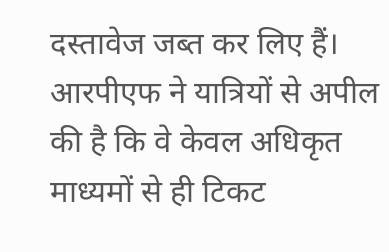दस्तावेज जब्त कर लिए हैं। आरपीएफ ने यात्रियों से अपील की है कि वे केवल अधिकृत माध्यमों से ही टिकट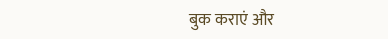बुक कराएं और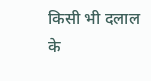किसी भी दलाल के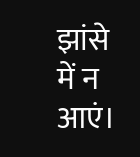झांसे में न आएं।